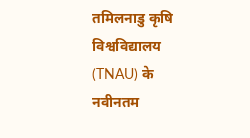तमिलनाडु कृषि विश्वविद्यालय (TNAU) के नवीनतम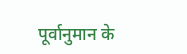पूर्वानुमान के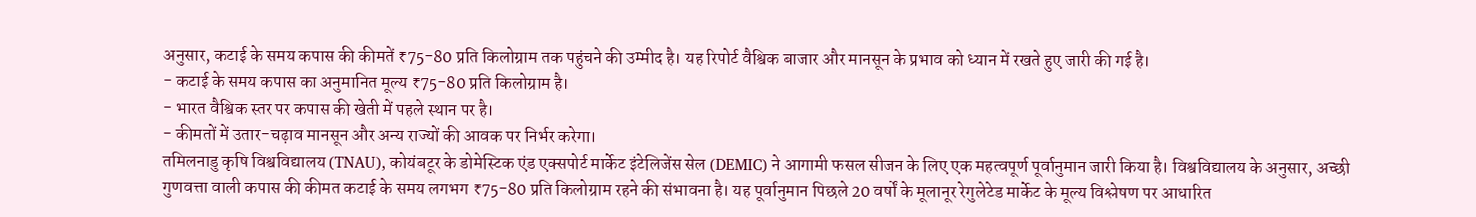अनुसार, कटाई के समय कपास की कीमतें ₹75-80 प्रति किलोग्राम तक पहुंचने की उम्मीद है। यह रिपोर्ट वैश्विक बाजार और मानसून के प्रभाव को ध्यान में रखते हुए जारी की गई है।
- कटाई के समय कपास का अनुमानित मूल्य ₹75-80 प्रति किलोग्राम है।
- भारत वैश्विक स्तर पर कपास की खेती में पहले स्थान पर है।
- कीमतों में उतार-चढ़ाव मानसून और अन्य राज्यों की आवक पर निर्भर करेगा।
तमिलनाडु कृषि विश्वविद्यालय (TNAU), कोयंबटूर के डोमेस्टिक एंड एक्सपोर्ट मार्केट इंटेलिजेंस सेल (DEMIC) ने आगामी फसल सीजन के लिए एक महत्वपूर्ण पूर्वानुमान जारी किया है। विश्वविद्यालय के अनुसार, अच्छी गुणवत्ता वाली कपास की कीमत कटाई के समय लगभग ₹75-80 प्रति किलोग्राम रहने की संभावना है। यह पूर्वानुमान पिछले 20 वर्षों के मूलानूर रेगुलेटेड मार्केट के मूल्य विश्लेषण पर आधारित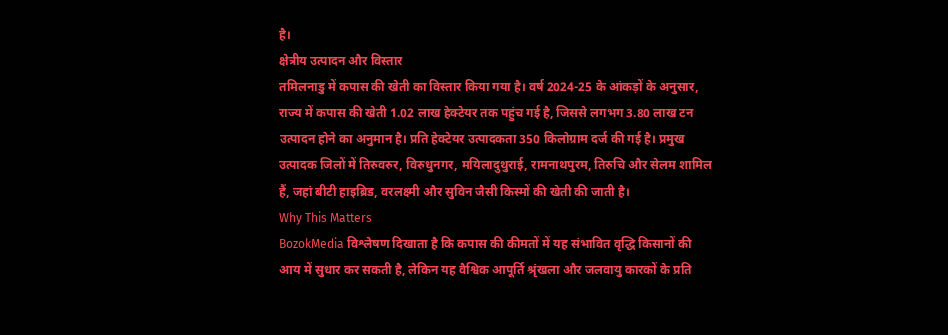है।
क्षेत्रीय उत्पादन और विस्तार
तमिलनाडु में कपास की खेती का विस्तार किया गया है। वर्ष 2024-25 के आंकड़ों के अनुसार, राज्य में कपास की खेती 1.02 लाख हेक्टेयर तक पहुंच गई है, जिससे लगभग 3.80 लाख टन उत्पादन होने का अनुमान है। प्रति हेक्टेयर उत्पादकता 350 किलोग्राम दर्ज की गई है। प्रमुख उत्पादक जिलों में तिरुवरुर, विरुधुनगर, मयिलादुथुराई, रामनाथपुरम, तिरुचि और सेलम शामिल हैं, जहां बीटी हाइब्रिड, वरलक्ष्मी और सुविन जैसी किस्मों की खेती की जाती है।
Why This Matters
BozokMedia विश्लेषण दिखाता है कि कपास की कीमतों में यह संभावित वृद्धि किसानों की आय में सुधार कर सकती है, लेकिन यह वैश्विक आपूर्ति श्रृंखला और जलवायु कारकों के प्रति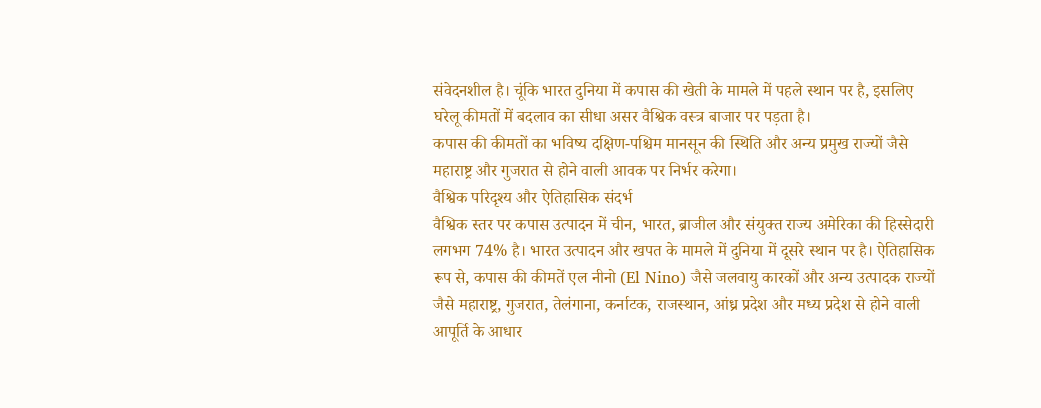संवेदनशील है। चूंकि भारत दुनिया में कपास की खेती के मामले में पहले स्थान पर है, इसलिए घरेलू कीमतों में बदलाव का सीधा असर वैश्विक वस्त्र बाजार पर पड़ता है।
कपास की कीमतों का भविष्य दक्षिण-पश्चिम मानसून की स्थिति और अन्य प्रमुख राज्यों जैसे महाराष्ट्र और गुजरात से होने वाली आवक पर निर्भर करेगा।
वैश्विक परिदृश्य और ऐतिहासिक संदर्भ
वैश्विक स्तर पर कपास उत्पादन में चीन, भारत, ब्राजील और संयुक्त राज्य अमेरिका की हिस्सेदारी लगभग 74% है। भारत उत्पादन और खपत के मामले में दुनिया में दूसरे स्थान पर है। ऐतिहासिक रूप से, कपास की कीमतें एल नीनो (El Nino) जैसे जलवायु कारकों और अन्य उत्पादक राज्यों जैसे महाराष्ट्र, गुजरात, तेलंगाना, कर्नाटक, राजस्थान, आंध्र प्रदेश और मध्य प्रदेश से होने वाली आपूर्ति के आधार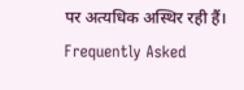पर अत्यधिक अस्थिर रही हैं।
Frequently Asked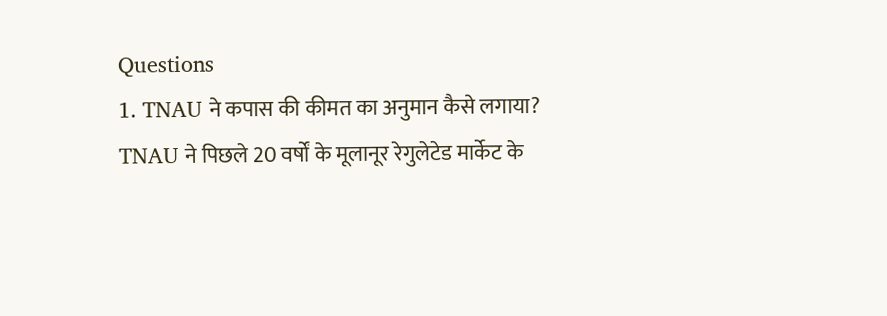Questions
1. TNAU ने कपास की कीमत का अनुमान कैसे लगाया?
TNAU ने पिछले 20 वर्षों के मूलानूर रेगुलेटेड मार्केट के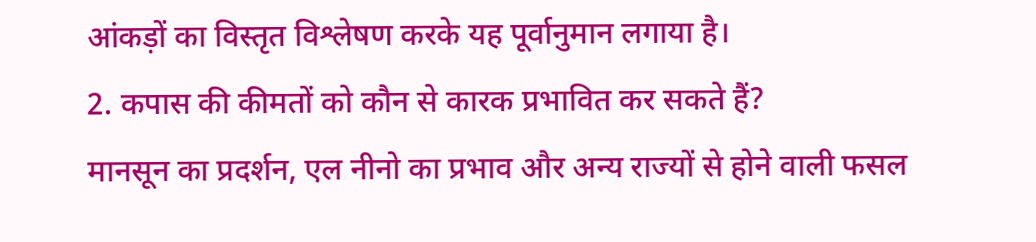आंकड़ों का विस्तृत विश्लेषण करके यह पूर्वानुमान लगाया है।
2. कपास की कीमतों को कौन से कारक प्रभावित कर सकते हैं?
मानसून का प्रदर्शन, एल नीनो का प्रभाव और अन्य राज्यों से होने वाली फसल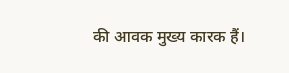की आवक मुख्य कारक हैं।